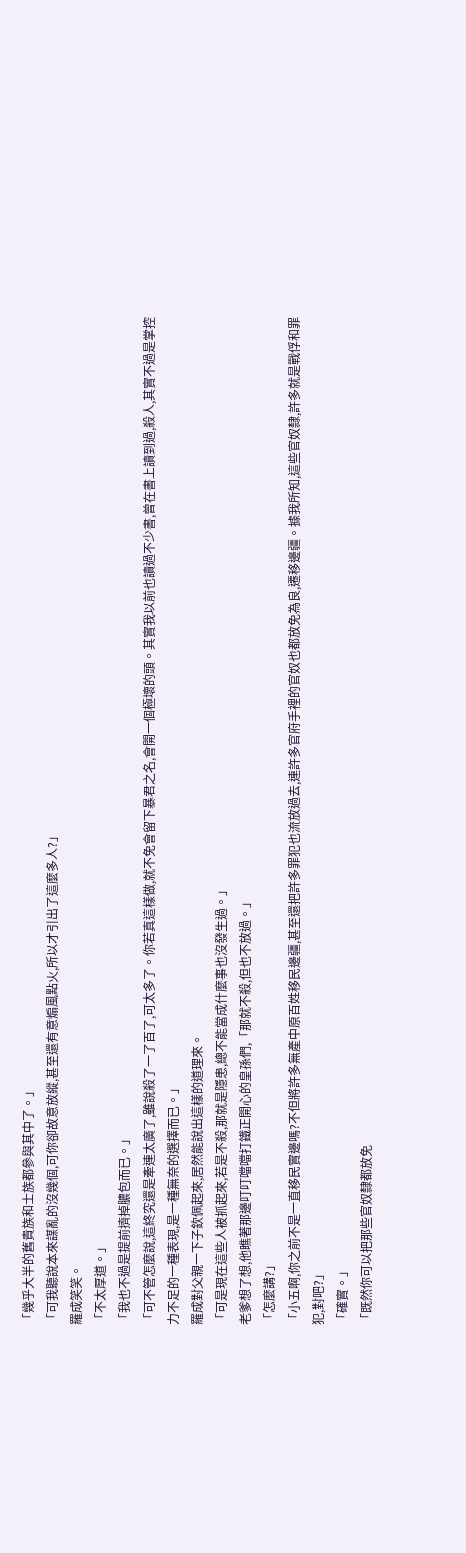「幾乎大半的舊貴族和士族都參與其中了。」
「可我聽說本來謀亂的沒幾個,可你卻故意放縱,甚至還有意煽風點火,所以才引出了這麼多人?」
羅成笑笑。
「不太厚道。」
「我也不過是提前擠掉膿包而已。」
「可不管怎麼說,這終究還是牽連太廣了,雖說殺了一了百了,可太多了。你若真這樣做,就不免會留下暴君之名,會開一個極壞的頭。其實我以前也讀過不少書,曾在書上讀到過,殺人,其實不過是掌控力不足的一種表現,是一種無奈的選擇而已。」
羅成對父親一下子欽佩起來,居然能說出這樣的道理來。
「可是現在這些人被抓起來,若是不殺,那就是隱患,總不能當成什麼事也沒發生過。」
老爹想了想,他瞧著那邊叮叮噹噹打鐵正開心的皇孫們,「那就不殺,但也不放過。」
「怎麼講?」
「小五啊,你之前不是一直移民實邊嗎?不但將許多無產中原百姓移民邊疆,甚至還把許多罪犯也流放過去,連許多官府手裡的官奴也都放免為良,遷移邊疆。據我所知,這些官奴隸,許多就是戰俘和罪犯,對吧?」
「確實。」
「既然你可以把那些官奴隸都放免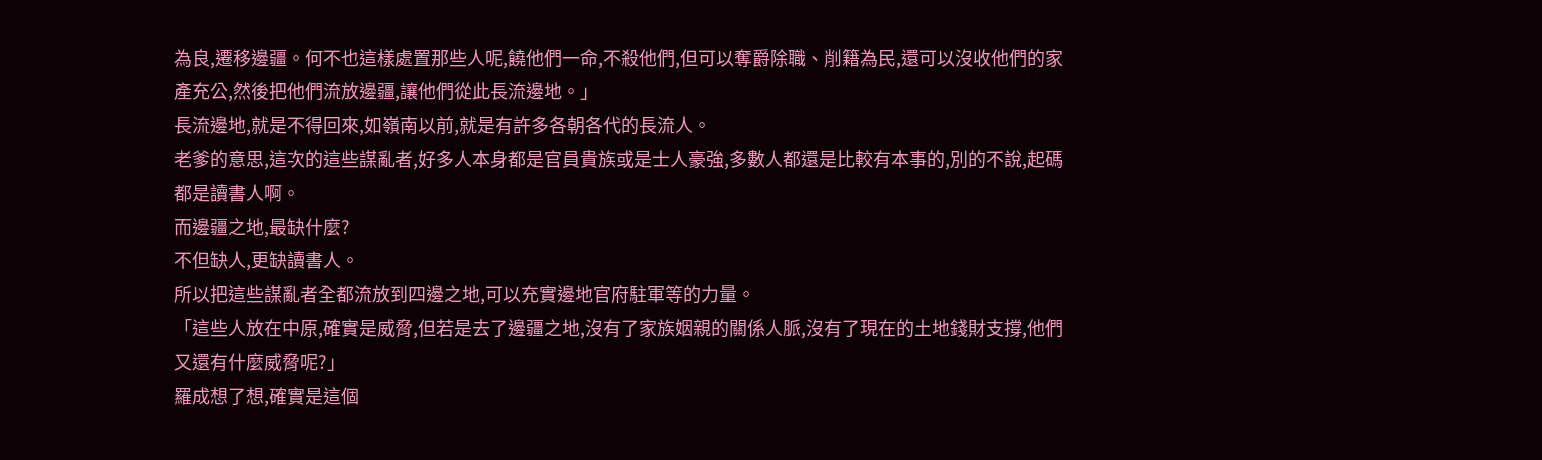為良,遷移邊疆。何不也這樣處置那些人呢,饒他們一命,不殺他們,但可以奪爵除職、削籍為民,還可以沒收他們的家產充公,然後把他們流放邊疆,讓他們從此長流邊地。」
長流邊地,就是不得回來,如嶺南以前,就是有許多各朝各代的長流人。
老爹的意思,這次的這些謀亂者,好多人本身都是官員貴族或是士人豪強,多數人都還是比較有本事的,別的不說,起碼都是讀書人啊。
而邊疆之地,最缺什麼?
不但缺人,更缺讀書人。
所以把這些謀亂者全都流放到四邊之地,可以充實邊地官府駐軍等的力量。
「這些人放在中原,確實是威脅,但若是去了邊疆之地,沒有了家族姻親的關係人脈,沒有了現在的土地錢財支撐,他們又還有什麼威脅呢?」
羅成想了想,確實是這個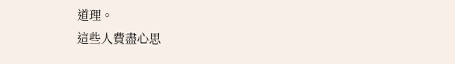道理。
這些人費盡心思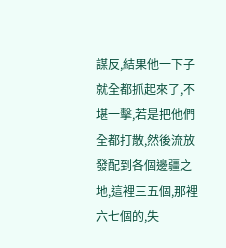謀反,結果他一下子就全都抓起來了,不堪一擊,若是把他們全都打散,然後流放發配到各個邊疆之地,這裡三五個,那裡六七個的,失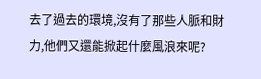去了過去的環境,沒有了那些人脈和財力,他們又還能掀起什麼風浪來呢?